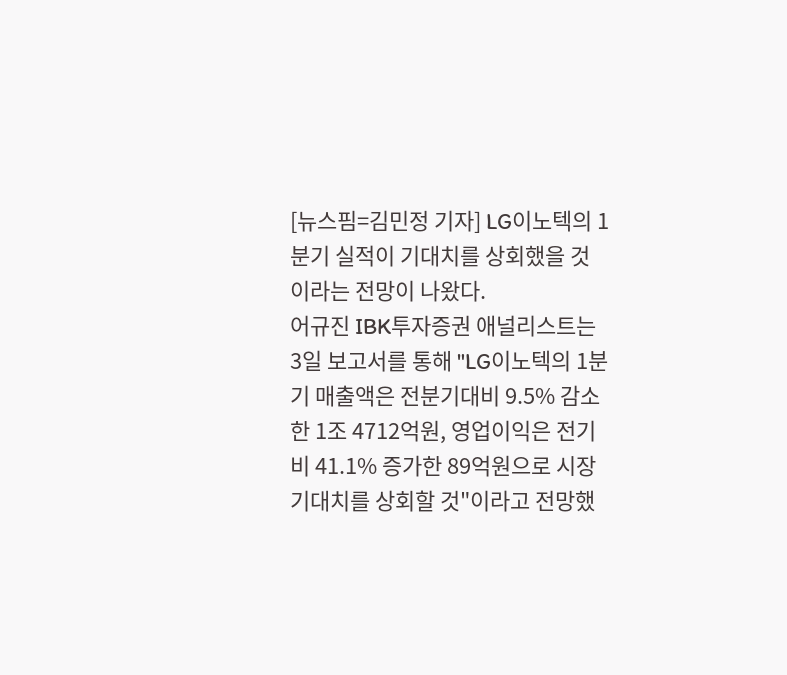[뉴스핌=김민정 기자] LG이노텍의 1분기 실적이 기대치를 상회했을 것이라는 전망이 나왔다.
어규진 IBK투자증권 애널리스트는 3일 보고서를 통해 "LG이노텍의 1분기 매출액은 전분기대비 9.5% 감소한 1조 4712억원, 영업이익은 전기비 41.1% 증가한 89억원으로 시장 기대치를 상회할 것"이라고 전망했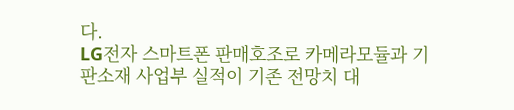다.
LG전자 스마트폰 판매호조로 카메라모듈과 기판소재 사업부 실적이 기존 전망치 대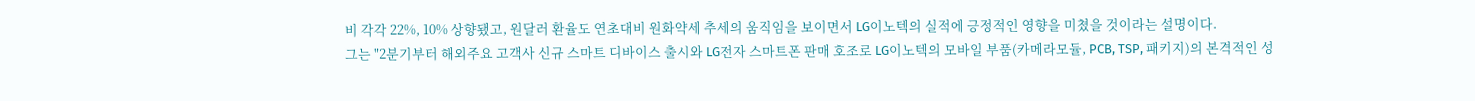비 각각 22%, 10% 상향됐고, 원달러 환율도 연초대비 원화약세 추세의 움직임을 보이면서 LG이노텍의 실적에 긍정적인 영향을 미쳤을 것이라는 설명이다.
그는 "2분기부터 해외주요 고객사 신규 스마트 디바이스 출시와 LG전자 스마트폰 판매 호조로 LG이노텍의 모바일 부품(카메라모듈, PCB, TSP, 패키지)의 본격적인 성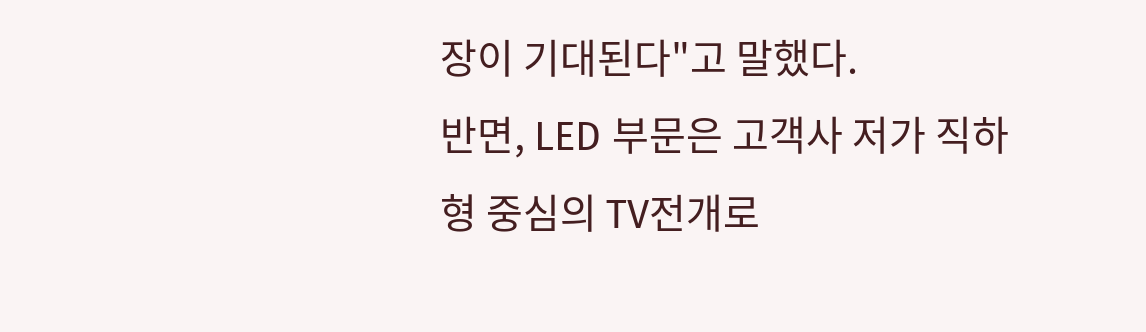장이 기대된다"고 말했다.
반면, LED 부문은 고객사 저가 직하형 중심의 TV전개로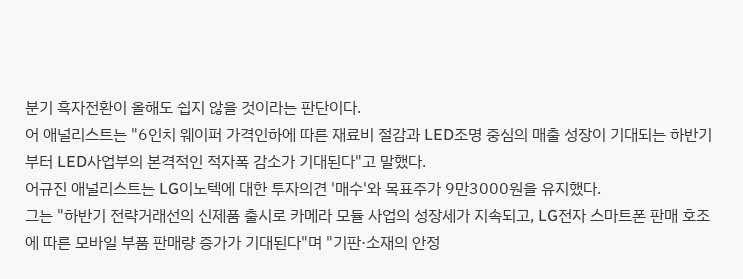분기 흑자전환이 올해도 쉽지 않을 것이라는 판단이다.
어 애널리스트는 "6인치 웨이퍼 가격인하에 따른 재료비 절감과 LED조명 중심의 매출 성장이 기대되는 하반기부터 LED사업부의 본격적인 적자폭 감소가 기대된다"고 말했다.
어규진 애널리스트는 LG이노텍에 대한 투자의견 '매수'와 목표주가 9만3000원을 유지했다.
그는 "하반기 전략거래선의 신제품 출시로 카메라 모듈 사업의 성장세가 지속되고, LG전자 스마트폰 판매 호조에 따른 모바일 부품 판매량 증가가 기대된다"며 "기판·소재의 안정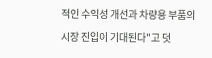적인 수익성 개선과 차량용 부품의 시장 진입이 기대된다"고 덧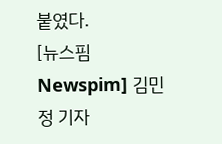붙였다.
[뉴스핌 Newspim] 김민정 기자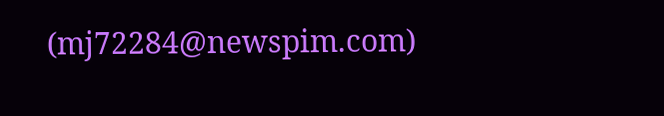(mj72284@newspim.com)